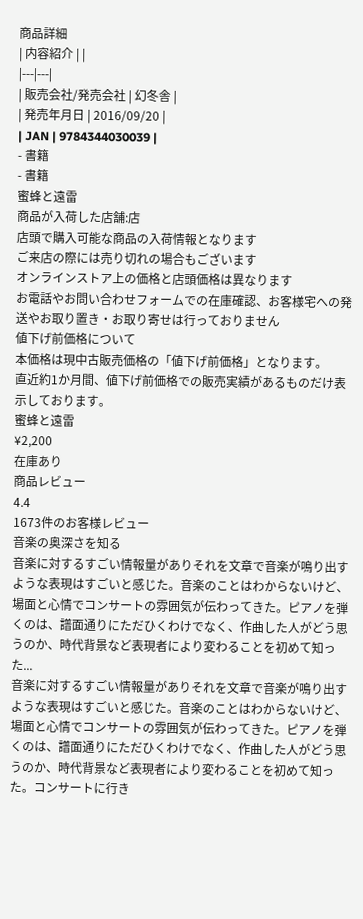商品詳細
| 内容紹介 | |
|---|---|
| 販売会社/発売会社 | 幻冬舎 |
| 発売年月日 | 2016/09/20 |
| JAN | 9784344030039 |
- 書籍
- 書籍
蜜蜂と遠雷
商品が入荷した店舗:店
店頭で購入可能な商品の入荷情報となります
ご来店の際には売り切れの場合もございます
オンラインストア上の価格と店頭価格は異なります
お電話やお問い合わせフォームでの在庫確認、お客様宅への発送やお取り置き・お取り寄せは行っておりません
値下げ前価格について
本価格は現中古販売価格の「値下げ前価格」となります。
直近約1か月間、値下げ前価格での販売実績があるものだけ表示しております。
蜜蜂と遠雷
¥2,200
在庫あり
商品レビュー
4.4
1673件のお客様レビュー
音楽の奥深さを知る
音楽に対するすごい情報量がありそれを文章で音楽が鳴り出すような表現はすごいと感じた。音楽のことはわからないけど、場面と心情でコンサートの雰囲気が伝わってきた。ピアノを弾くのは、譜面通りにただひくわけでなく、作曲した人がどう思うのか、時代背景など表現者により変わることを初めて知った...
音楽に対するすごい情報量がありそれを文章で音楽が鳴り出すような表現はすごいと感じた。音楽のことはわからないけど、場面と心情でコンサートの雰囲気が伝わってきた。ピアノを弾くのは、譜面通りにただひくわけでなく、作曲した人がどう思うのか、時代背景など表現者により変わることを初めて知った。コンサートに行き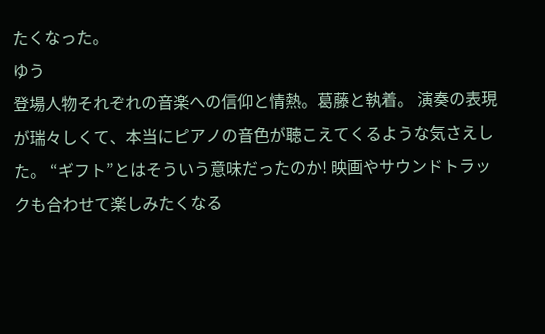たくなった。
ゆう
登場人物それぞれの音楽への信仰と情熱。葛藤と執着。 演奏の表現が瑞々しくて、本当にピアノの音色が聴こえてくるような気さえした。 “ギフト”とはそういう意味だったのか! 映画やサウンドトラックも合わせて楽しみたくなる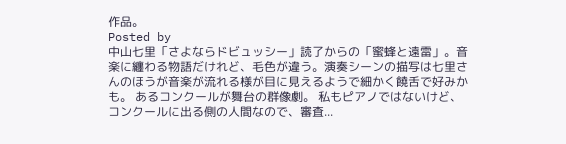作品。
Posted by
中山七里「さよならドビュッシー」読了からの「蜜蜂と遠雷」。音楽に纏わる物語だけれど、毛色が違う。演奏シーンの描写は七里さんのほうが音楽が流れる様が目に見えるようで細かく饒舌で好みかも。 あるコンクールが舞台の群像劇。 私もピアノではないけど、コンクールに出る側の人間なので、審査...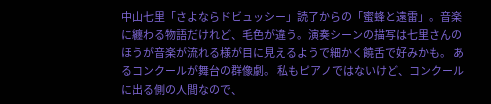中山七里「さよならドビュッシー」読了からの「蜜蜂と遠雷」。音楽に纏わる物語だけれど、毛色が違う。演奏シーンの描写は七里さんのほうが音楽が流れる様が目に見えるようで細かく饒舌で好みかも。 あるコンクールが舞台の群像劇。 私もピアノではないけど、コンクールに出る側の人間なので、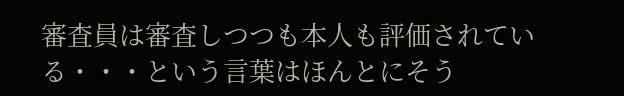審査員は審査しつつも本人も評価されている・・・という言葉はほんとにそう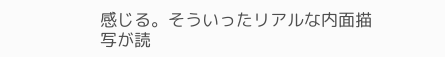感じる。そういったリアルな内面描写が読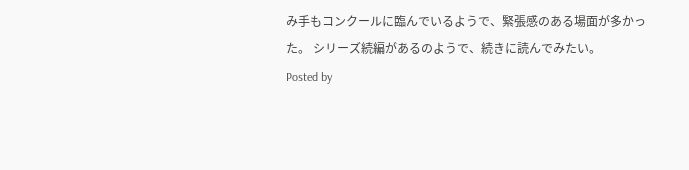み手もコンクールに臨んでいるようで、緊張感のある場面が多かった。 シリーズ続編があるのようで、続きに読んでみたい。
Posted by